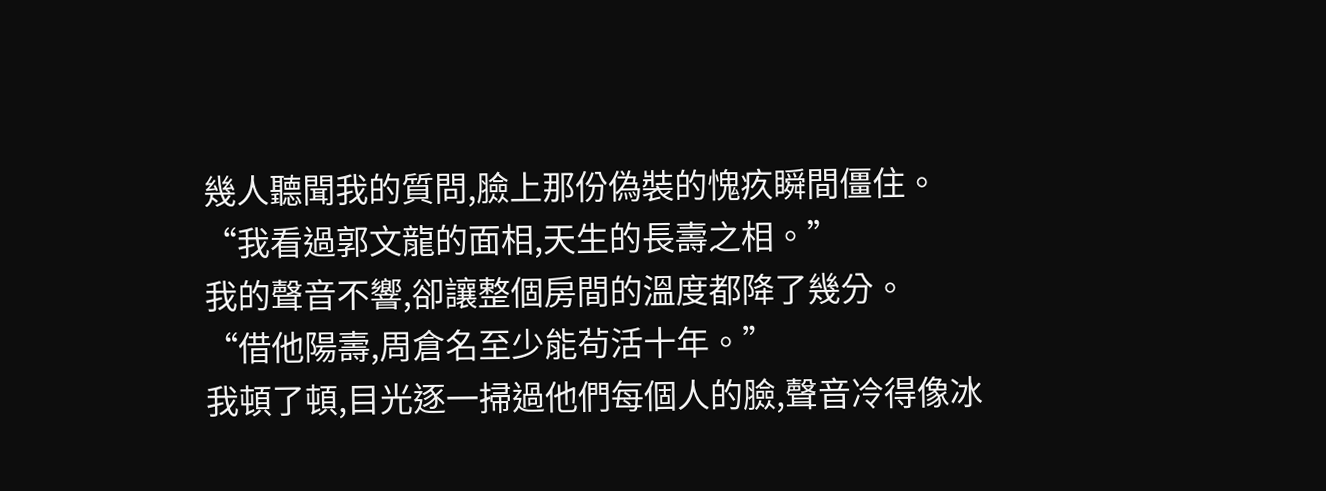幾人聽聞我的質問,臉上那份偽裝的愧疚瞬間僵住。
“我看過郭文龍的面相,天生的長壽之相。”
我的聲音不響,卻讓整個房間的溫度都降了幾分。
“借他陽壽,周倉名至少能茍活十年。”
我頓了頓,目光逐一掃過他們每個人的臉,聲音冷得像冰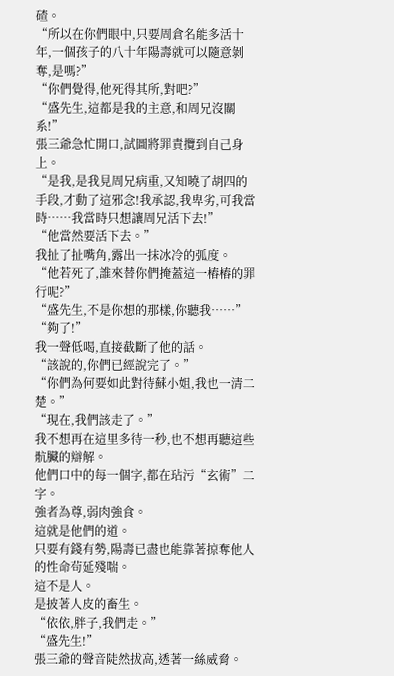碴。
“所以在你們眼中,只要周倉名能多活十年,一個孩子的八十年陽壽就可以隨意剝奪,是嗎?”
“你們覺得,他死得其所,對吧?”
“盛先生,這都是我的主意,和周兄沒關系!”
張三爺急忙開口,試圖將罪責攬到自己身上。
“是我,是我見周兄病重,又知曉了胡四的手段,才動了這邪念!我承認,我卑劣,可我當時……我當時只想讓周兄活下去!”
“他當然要活下去。”
我扯了扯嘴角,露出一抹冰冷的弧度。
“他若死了,誰來替你們掩蓋這一樁樁的罪行呢?”
“盛先生,不是你想的那樣,你聽我……”
“夠了!”
我一聲低喝,直接截斷了他的話。
“該說的,你們已經說完了。”
“你們為何要如此對待蘇小姐,我也一清二楚。”
“現在,我們該走了。”
我不想再在這里多待一秒,也不想再聽這些骯臟的辯解。
他們口中的每一個字,都在玷污“玄術”二字。
強者為尊,弱肉強食。
這就是他們的道。
只要有錢有勢,陽壽已盡也能靠著掠奪他人的性命茍延殘喘。
這不是人。
是披著人皮的畜生。
“依依,胖子,我們走。”
“盛先生!”
張三爺的聲音陡然拔高,透著一絲威脅。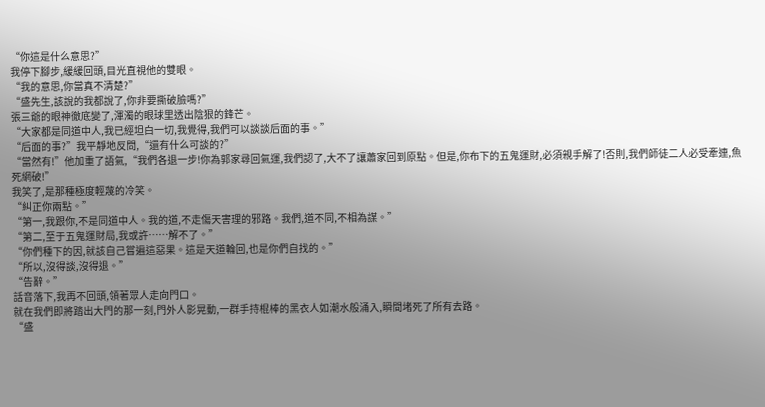“你這是什么意思?”
我停下腳步,緩緩回頭,目光直視他的雙眼。
“我的意思,你當真不清楚?”
“盛先生,該說的我都說了,你非要撕破臉嗎?”
張三爺的眼神徹底變了,渾濁的眼球里透出陰狠的鋒芒。
“大家都是同道中人,我已經坦白一切,我覺得,我們可以談談后面的事。”
“后面的事?”我平靜地反問,“還有什么可談的?”
“當然有!”他加重了語氣,“我們各退一步!你為郭家尋回氣運,我們認了,大不了讓蕭家回到原點。但是,你布下的五鬼運財,必須親手解了!否則,我們師徒二人必受牽連,魚死網破!”
我笑了,是那種極度輕蔑的冷笑。
“糾正你兩點。”
“第一,我跟你,不是同道中人。我的道,不走傷天害理的邪路。我們,道不同,不相為謀。”
“第二,至于五鬼運財局,我或許……解不了。”
“你們種下的因,就該自己嘗遍這惡果。這是天道輪回,也是你們自找的。”
“所以,沒得談,沒得退。”
“告辭。”
話音落下,我再不回頭,領著眾人走向門口。
就在我們即將踏出大門的那一刻,門外人影晃動,一群手持棍棒的黑衣人如潮水般涌入,瞬間堵死了所有去路。
“盛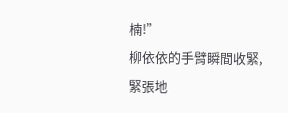楠!”
柳依依的手臂瞬間收緊,緊張地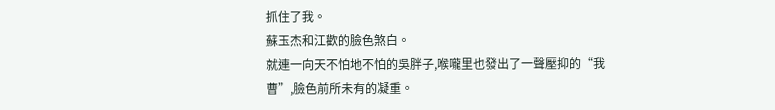抓住了我。
蘇玉杰和江歡的臉色煞白。
就連一向天不怕地不怕的吳胖子,喉嚨里也發出了一聲壓抑的“我曹”,臉色前所未有的凝重。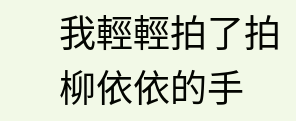我輕輕拍了拍柳依依的手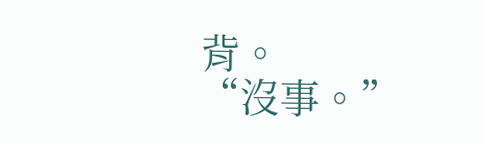背。
“沒事。”